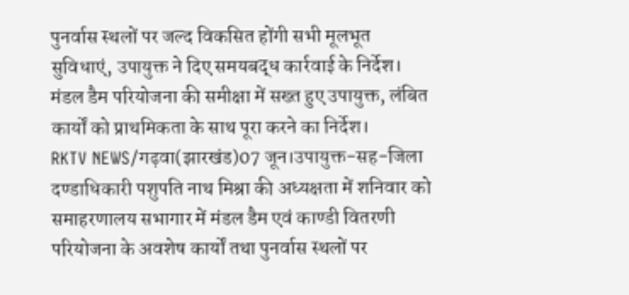पुनर्वास स्थलों पर जल्द विकसित होंगी सभी मूलभूत सुविधाएं, उपायुक्त ने दिए समयबद्ध कार्रवाई के निर्देश।
मंडल डैम परियोजना की समीक्षा में सख्त हुए उपायुक्त, लंबित कार्यों को प्राथमिकता के साथ पूरा करने का निर्देश।
RKTV NEWS/गढ़वा(झारखंड)07 जून।उपायुक्त-सह-जिला दण्डाधिकारी पशुपति नाथ मिश्रा की अध्यक्षता में शनिवार को समाहरणालय सभागार में मंडल डैम एवं काण्डी वितरणी परियोजना के अवशेष कार्यों तथा पुनर्वास स्थलों पर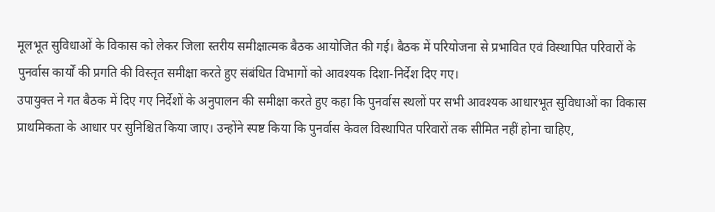मूलभूत सुविधाओं के विकास को लेकर जिला स्तरीय समीक्षात्मक बैठक आयोजित की गई। बैठक में परियोजना से प्रभावित एवं विस्थापित परिवारों के पुनर्वास कार्यों की प्रगति की विस्तृत समीक्षा करते हुए संबंधित विभागों को आवश्यक दिशा-निर्देश दिए गए।
उपायुक्त ने गत बैठक में दिए गए निर्देशों के अनुपालन की समीक्षा करते हुए कहा कि पुनर्वास स्थलों पर सभी आवश्यक आधारभूत सुविधाओं का विकास प्राथमिकता के आधार पर सुनिश्चित किया जाए। उन्होंने स्पष्ट किया कि पुनर्वास केवल विस्थापित परिवारों तक सीमित नहीं होना चाहिए,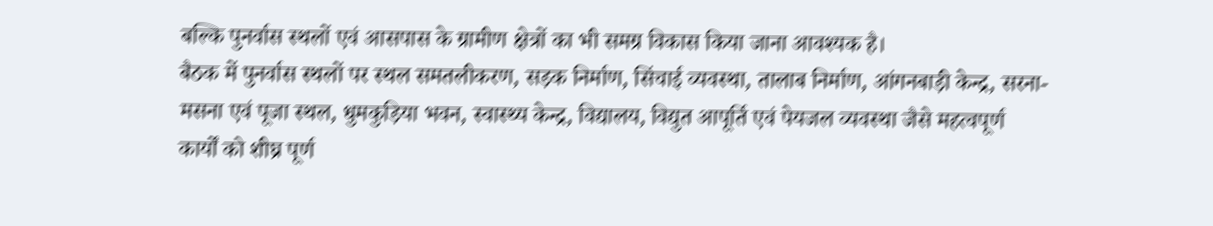बल्कि पुनर्वास स्थलों एवं आसपास के ग्रामीण क्षेत्रों का भी समग्र विकास किया जाना आवश्यक है।
बैठक में पुनर्वास स्थलों पर स्थल समतलीकरण, सड़क निर्माण, सिंचाई व्यवस्था, तालाब निर्माण, आंगनबाड़ी केन्द्र, सरना-मसना एवं पूजा स्थल, धुमकुड़िया भवन, स्वास्थ्य केन्द्र, विद्यालय, विद्युत आपूर्ति एवं पेयजल व्यवस्था जैसे महत्वपूर्ण कार्यों को शीघ्र पूर्ण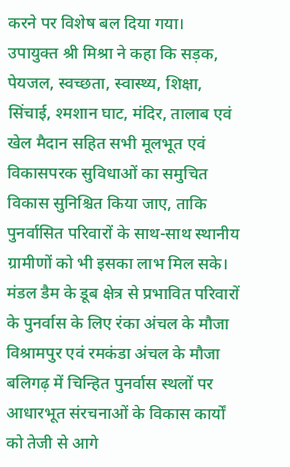करने पर विशेष बल दिया गया।
उपायुक्त श्री मिश्रा ने कहा कि सड़क, पेयजल, स्वच्छता, स्वास्थ्य, शिक्षा, सिंचाई, श्मशान घाट, मंदिर, तालाब एवं खेल मैदान सहित सभी मूलभूत एवं विकासपरक सुविधाओं का समुचित विकास सुनिश्चित किया जाए, ताकि पुनर्वासित परिवारों के साथ-साथ स्थानीय ग्रामीणों को भी इसका लाभ मिल सके।
मंडल डैम के डूब क्षेत्र से प्रभावित परिवारों के पुनर्वास के लिए रंका अंचल के मौजा विश्रामपुर एवं रमकंडा अंचल के मौजा बलिगढ़ में चिन्हित पुनर्वास स्थलों पर आधारभूत संरचनाओं के विकास कार्यों को तेजी से आगे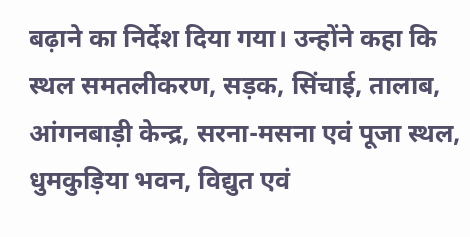बढ़ाने का निर्देश दिया गया। उन्होंने कहा कि स्थल समतलीकरण, सड़क, सिंचाई, तालाब, आंगनबाड़ी केन्द्र, सरना-मसना एवं पूजा स्थल, धुमकुड़िया भवन, विद्युत एवं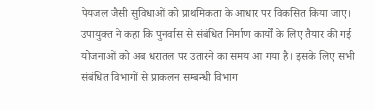पेयजल जैसी सुविधाओं को प्राथमिकता के आधार पर विकसित किया जाए।
उपायुक्त ने कहा कि पुनर्वास से संबंधित निर्माण कार्यों के लिए तैयार की गई योजनाओं को अब धरातल पर उतारने का समय आ गया है। इसके लिए सभी संबंधित विभागों से प्राकलन सम्बन्धी विभाग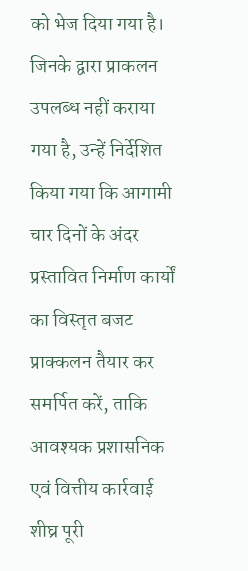को भेज दिया गया है। जिनके द्वारा प्राकलन उपलब्ध नहीं कराया गया है, उन्हें निर्देशित किया गया कि आगामी चार दिनों के अंदर प्रस्तावित निर्माण कार्यों का विस्तृत बजट प्राक्कलन तैयार कर समर्पित करें, ताकि आवश्यक प्रशासनिक एवं वित्तीय कार्रवाई शीघ्र पूरी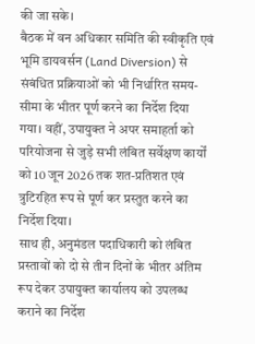की जा सके।
बैठक में वन अधिकार समिति की स्वीकृति एवं भूमि डायवर्सन (Land Diversion) से संबंधित प्रक्रियाओं को भी निर्धारित समय-सीमा के भीतर पूर्ण करने का निर्देश दिया गया। वहीं, उपायुक्त ने अपर समाहर्ता को परियोजना से जुड़े सभी लंबित सर्वेक्षण कार्यों को 10 जून 2026 तक शत-प्रतिशत एवं त्रुटिरहित रूप से पूर्ण कर प्रस्तुत करने का निर्देश दिया।
साथ ही, अनुमंडल पदाधिकारी को लंबित प्रस्तावों को दो से तीन दिनों के भीतर अंतिम रूप देकर उपायुक्त कार्यालय को उपलब्ध कराने का निर्देश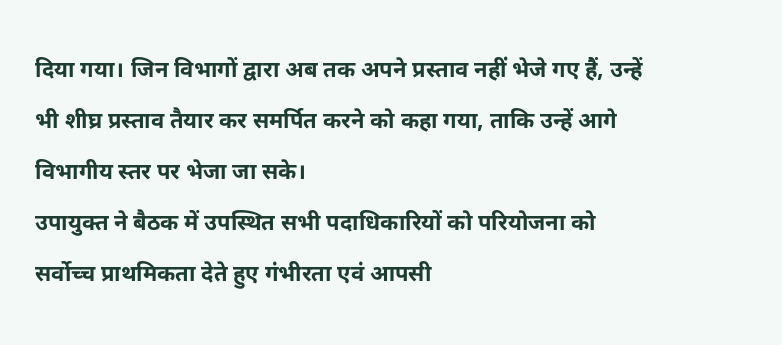दिया गया। जिन विभागों द्वारा अब तक अपने प्रस्ताव नहीं भेजे गए हैं, उन्हें भी शीघ्र प्रस्ताव तैयार कर समर्पित करने को कहा गया, ताकि उन्हें आगे विभागीय स्तर पर भेजा जा सके।
उपायुक्त ने बैठक में उपस्थित सभी पदाधिकारियों को परियोजना को सर्वोच्च प्राथमिकता देते हुए गंभीरता एवं आपसी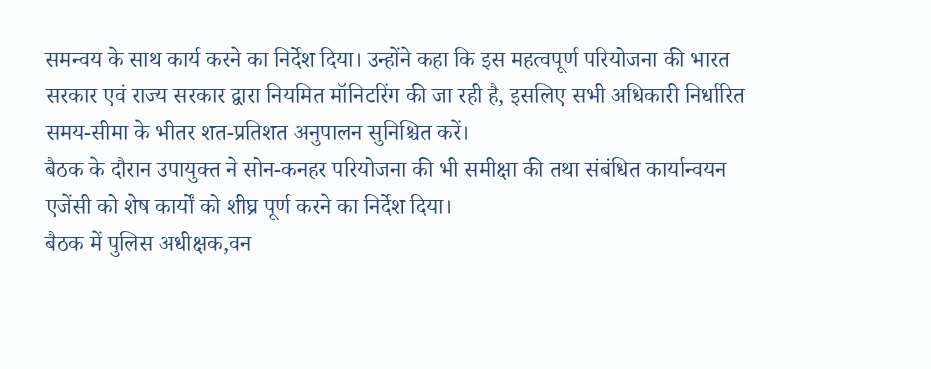समन्वय के साथ कार्य करने का निर्देश दिया। उन्होंने कहा कि इस महत्वपूर्ण परियोजना की भारत सरकार एवं राज्य सरकार द्वारा नियमित मॉनिटरिंग की जा रही है, इसलिए सभी अधिकारी निर्धारित समय-सीमा के भीतर शत-प्रतिशत अनुपालन सुनिश्चित करें।
बैठक के दौरान उपायुक्त ने सोन-कनहर परियोजना की भी समीक्षा की तथा संबंधित कार्यान्वयन एजेंसी को शेष कार्यों को शीघ्र पूर्ण करने का निर्देश दिया।
बैठक में पुलिस अधीक्षक,वन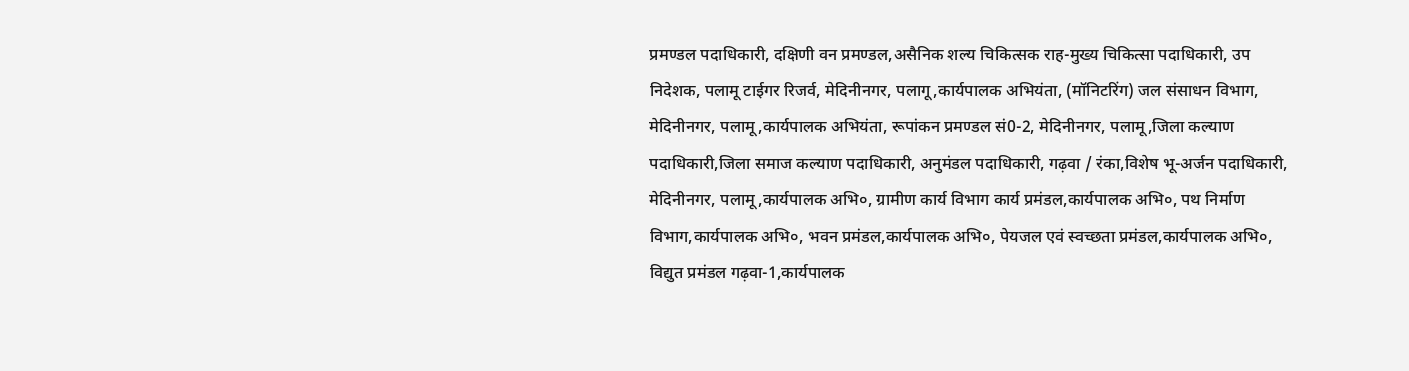प्रमण्डल पदाधिकारी, दक्षिणी वन प्रमण्डल,असैनिक शल्य चिकित्सक राह-मुख्य चिकित्सा पदाधिकारी, उप निदेशक, पलामू टाईगर रिजर्व, मेदिनीनगर, पलागू,कार्यपालक अभियंता, (मॉनिटरिंग) जल संसाधन विभाग, मेदिनीनगर, पलामू,कार्यपालक अभियंता, रूपांकन प्रमण्डल सं0-2, मेदिनीनगर, पलामू,जिला कल्याण पदाधिकारी,जिला समाज कल्याण पदाधिकारी, अनुमंडल पदाधिकारी, गढ़वा / रंका,विशेष भू-अर्जन पदाधिकारी, मेदिनीनगर, पलामू,कार्यपालक अभि०, ग्रामीण कार्य विभाग कार्य प्रमंडल,कार्यपालक अभि०, पथ निर्माण विभाग,कार्यपालक अभि०, भवन प्रमंडल,कार्यपालक अभि०, पेयजल एवं स्वच्छता प्रमंडल,कार्यपालक अभि०, विद्युत प्रमंडल गढ़वा-1,कार्यपालक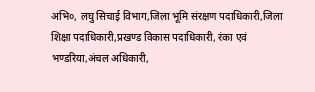अभि०, लघु सिचाई विभाग,जिला भूमि संरक्षण पदाधिकारी,जिला शिक्षा पदाधिकारी,प्रखण्ड विकास पदाधिकारी, रंका एवं भण्डरिया,अंचल अधिकारी,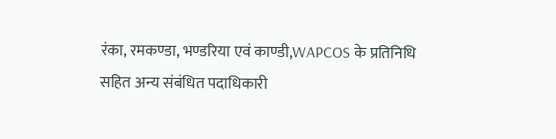रंका, रमकण्डा, भण्डरिया एवं काण्डी,WAPCOS के प्रतिनिधि सहित अन्य संबंधित पदाधिकारी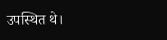उपस्थित थे।